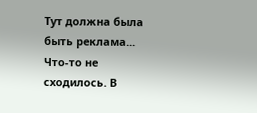Тут должна была быть реклама...
Что-то не сходилось. В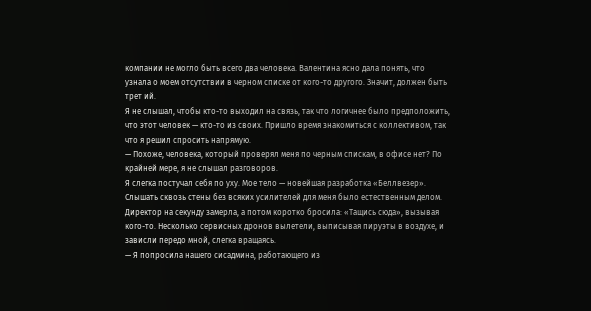компании не могло быть всего два человека. Валентина ясно дала понять, что узнала о моем отсутствии в черном списке от кого-то другого. Значит, должен быть трет ий.
Я не слышал, чтобы кто-то выходил на связь, так что логичнее было предположить, что этот человек — кто-то из своих. Пришло время знакомиться с коллективом, так что я решил спросить напрямую.
— Похоже, человека, который проверял меня по черным спискам, в офисе нет? По крайней мере, я не слышал разговоров.
Я слегка постучал себя по уху. Мое тело — новейшая разработка «Беллвезер». Слышать сквозь стены без всяких усилителей для меня было естественным делом.
Директор на секунду замерла, а потом коротко бросила: «Тащись сюда», вызывая кого-то. Несколько сервисных дронов вылетели, выписывая пируэты в воздухе, и зависли передо мной, слегка вращаясь.
— Я попросила нашего сисадмина, работающего из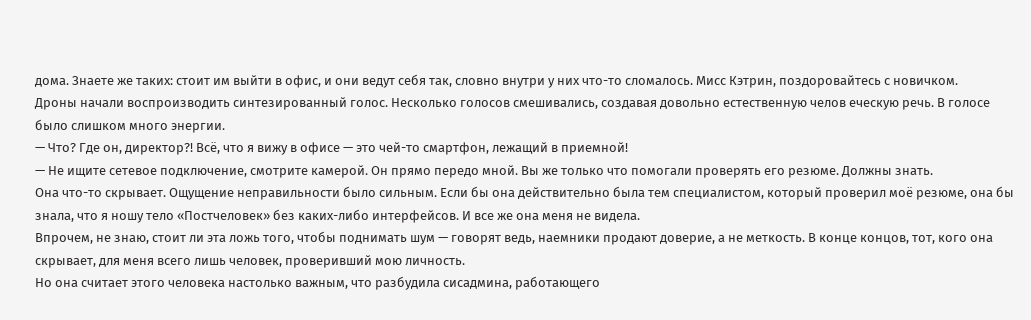дома. Знаете же таких: стоит им выйти в офис, и они ведут себя так, словно внутри у них что-то сломалось. Мисс Кэтрин, поздоровайтесь с новичком.
Дроны начали воспроизводить синтезированный голос. Несколько голосов смешивались, создавая довольно естественную челов еческую речь. В голосе было слишком много энергии.
— Что? Где он, директор?! Всё, что я вижу в офисе — это чей-то смартфон, лежащий в приемной!
— Не ищите сетевое подключение, смотрите камерой. Он прямо передо мной. Вы же только что помогали проверять его резюме. Должны знать.
Она что-то скрывает. Ощущение неправильности было сильным. Если бы она действительно была тем специалистом, который проверил моё резюме, она бы знала, что я ношу тело «Постчеловек» без каких-либо интерфейсов. И все же она меня не видела.
Впрочем, не знаю, стоит ли эта ложь того, чтобы поднимать шум — говорят ведь, наемники продают доверие, а не меткость. В конце концов, тот, кого она скрывает, для меня всего лишь человек, проверивший мою личность.
Но она считает этого человека настолько важным, что разбудила сисадмина, работающего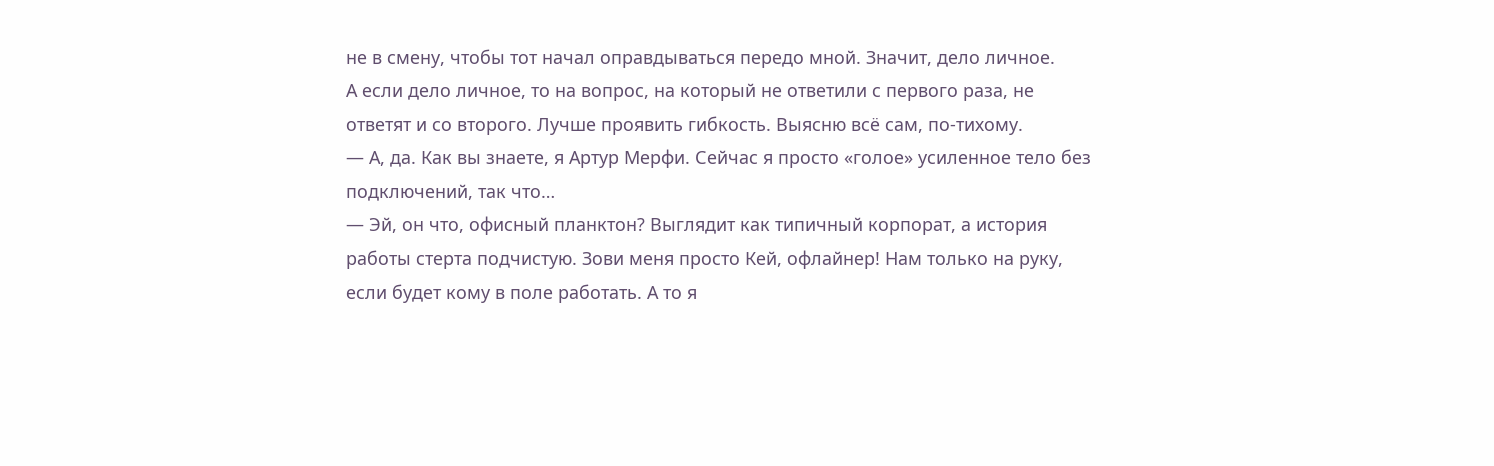не в смену, чтобы тот начал оправдываться передо мной. Значит, дело личное.
А если дело личное, то на вопрос, на который не ответили с первого раза, не ответят и со второго. Лучше проявить гибкость. Выясню всё сам, по-тихому.
— А, да. Как вы знаете, я Артур Мерфи. Сейчас я просто «голое» усиленное тело без подключений, так что…
— Эй, он что, офисный планктон? Выглядит как типичный корпорат, а история работы стерта подчистую. Зови меня просто Кей, офлайнер! Нам только на руку, если будет кому в поле работать. А то я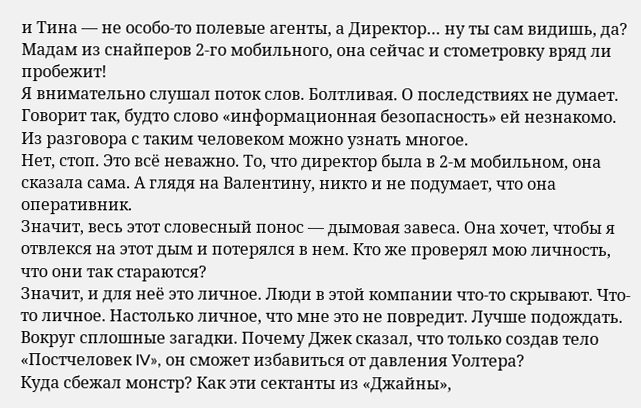и Тина — не особо-то полевые агенты, а Директор… ну ты сам видишь, да? Мадам из снайперов 2-го мобильного, она сейчас и стометровку вряд ли пробежит!
Я внимательно слушал поток слов. Болтливая. О последствиях не думает. Говорит так, будто слово «информационная безопасность» ей незнакомо. Из разговора с таким человеком можно узнать многое.
Нет, стоп. Это всё неважно. То, что директор была в 2-м мобильном, она сказала сама. А глядя на Валентину, никто и не подумает, что она оперативник.
Значит, весь этот словесный понос — дымовая завеса. Она хочет, чтобы я отвлекся на этот дым и потерялся в нем. Кто же проверял мою личность, что они так стараются?
Значит, и для неё это личное. Люди в этой компании что-то скрывают. Что-то личное. Настолько личное, что мне это не повредит. Лучше подождать.
Вокруг сплошные загадки. Почему Джек сказал, что только создав тело «Постчеловек IV», он сможет избавиться от давления Уолтера?
Куда сбежал монстр? Как эти сектанты из «Джайны»,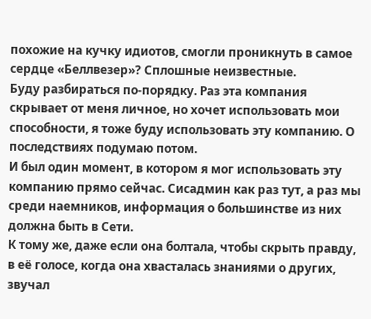похожие на кучку идиотов, смогли проникнуть в самое сердце «Беллвезер»? Сплошные неизвестные.
Буду разбираться по-порядку. Раз эта компания скрывает от меня личное, но хочет использовать мои способности, я тоже буду использовать эту компанию. О последствиях подумаю потом.
И был один момент, в котором я мог использовать эту компанию прямо сейчас. Сисадмин как раз тут, а раз мы среди наемников, информация о большинстве из них должна быть в Сети.
К тому же, даже если она болтала, чтобы скрыть правду, в её голосе, когда она хвасталась знаниями о других, звучал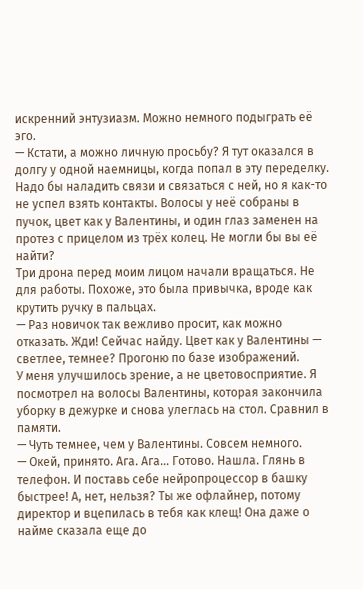искренний энтузиазм. Можно немного подыграть её эго.
— Кстати, а можно личную просьбу? Я тут оказался в долгу у одной наемницы, когда попал в эту переделку. Надо бы наладить связи и связаться с ней, но я как-то не успел взять контакты. Волосы у неё собраны в пучок, цвет как у Валентины, и один глаз заменен на протез с прицелом из трёх колец. Не могли бы вы её найти?
Три дрона перед моим лицом начали вращаться. Не для работы. Похоже, это была привычка, вроде как крутить ручку в пальцах.
— Раз новичок так вежливо просит, как можно отказать. Жди! Сейчас найду. Цвет как у Валентины — светлее, темнее? Прогоню по базе изображений.
У меня улучшилось зрение, а не цветовосприятие. Я посмотрел на волосы Валентины, которая закончила уборку в дежурке и снова улеглась на стол. Сравнил в памяти.
— Чуть темнее, чем у Валентины. Совсем немного.
— Окей, принято. Ага. Ага… Готово. Нашла. Глянь в телефон. И поставь себе нейропроцессор в башку быстрее! А, нет, нельзя? Ты же офлайнер, потому директор и вцепилась в тебя как клещ! Она даже о найме сказала еще до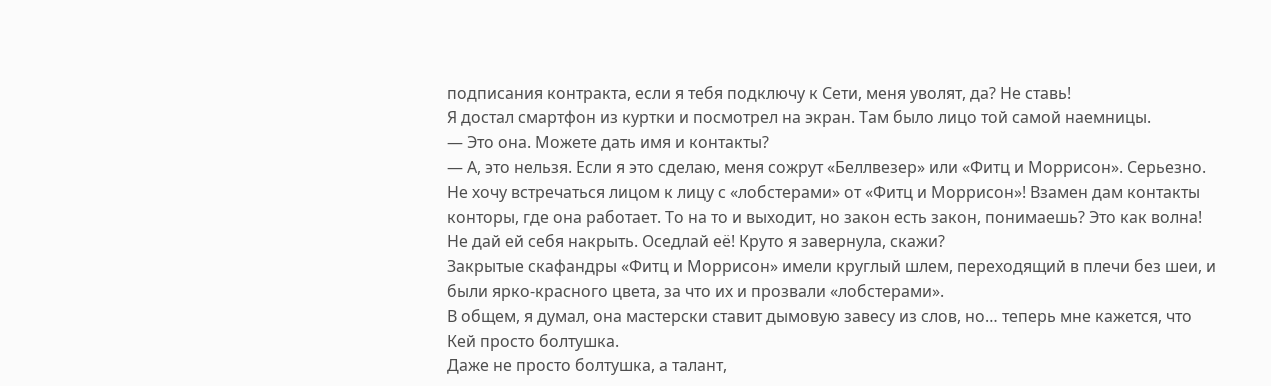подписания контракта, если я тебя подключу к Сети, меня уволят, да? Не ставь!
Я достал смартфон из куртки и посмотрел на экран. Там было лицо той самой наемницы.
— Это она. Можете дать имя и контакты?
— А, это нельзя. Если я это сделаю, меня сожрут «Беллвезер» или «Фитц и Моррисон». Серьезно. Не хочу встречаться лицом к лицу с «лобстерами» от «Фитц и Моррисон»! Взамен дам контакты конторы, где она работает. То на то и выходит, но закон есть закон, понимаешь? Это как волна! Не дай ей себя накрыть. Оседлай её! Круто я завернула, скажи?
Закрытые скафандры «Фитц и Моррисон» имели круглый шлем, переходящий в плечи без шеи, и были ярко-красного цвета, за что их и прозвали «лобстерами».
В общем, я думал, она мастерски ставит дымовую завесу из слов, но… теперь мне кажется, что Кей просто болтушка.
Даже не просто болтушка, а талант,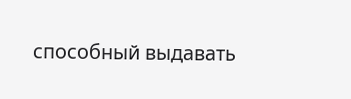способный выдавать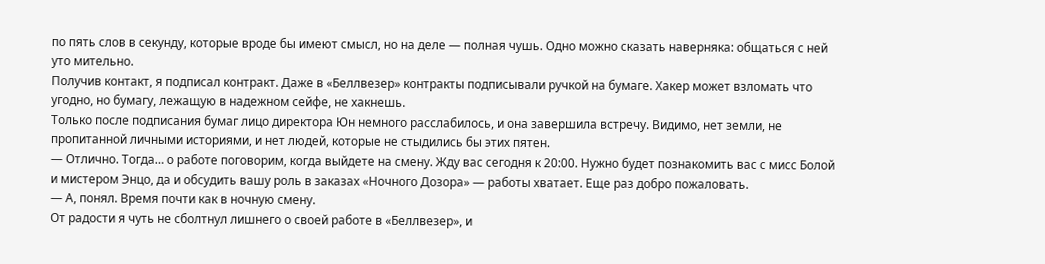по пять слов в секунду, которые вроде бы имеют смысл, но на деле — полная чушь. Одно можно сказать наверняка: общаться с ней уто мительно.
Получив контакт, я подписал контракт. Даже в «Беллвезер» контракты подписывали ручкой на бумаге. Хакер может взломать что угодно, но бумагу, лежащую в надежном сейфе, не хакнешь.
Только после подписания бумаг лицо директора Юн немного расслабилось, и она завершила встречу. Видимо, нет земли, не пропитанной личными историями, и нет людей, которые не стыдились бы этих пятен.
— Отлично. Тогда… о работе поговорим, когда выйдете на смену. Жду вас сегодня к 20:00. Нужно будет познакомить вас с мисс Болой и мистером Энцо, да и обсудить вашу роль в заказах «Ночного Дозора» — работы хватает. Еще раз добро пожаловать.
— А, понял. Время почти как в ночную смену.
От радости я чуть не сболтнул лишнего о своей работе в «Беллвезер», и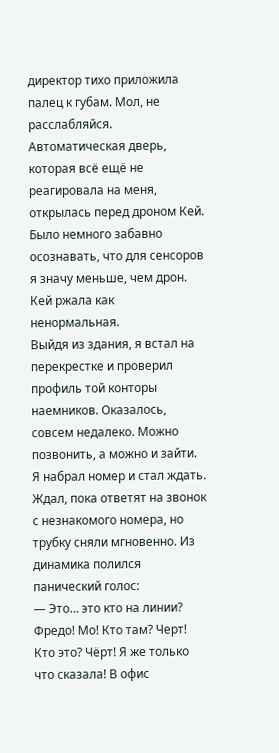директор тихо приложила палец к губам. Мол, не расслабляйся.
Автоматическая дверь, которая всё ещё не реагировала на меня, открылась перед дроном Кей. Было немного забавно осознавать, что для сенсоров я значу меньше, чем дрон. Кей ржала как ненормальная.
Выйдя из здания, я встал на перекрестке и проверил профиль той конторы наемников. Оказалось, совсем недалеко. Можно позвонить, а можно и зайти.
Я набрал номер и стал ждать. Ждал, пока ответят на звонок с незнакомого номера, но трубку сняли мгновенно. Из динамика полился панический голос:
— Это… это кто на линии? Фредо! Мо! Кто там? Черт! Кто это? Чёрт! Я же только что сказала! В офис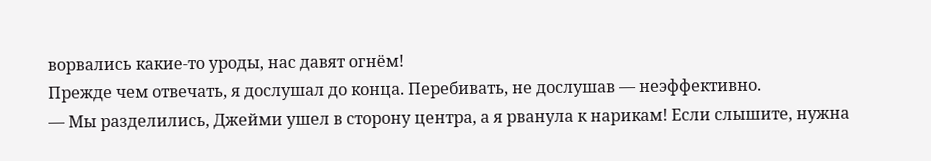ворвались какие-то уроды, нас давят огнём!
Прежде чем отвечать, я дослушал до конца. Перебивать, не дослушав — неэффективно.
— Мы разделились, Джейми ушел в сторону центра, а я рванула к нарикам! Если слышите, нужна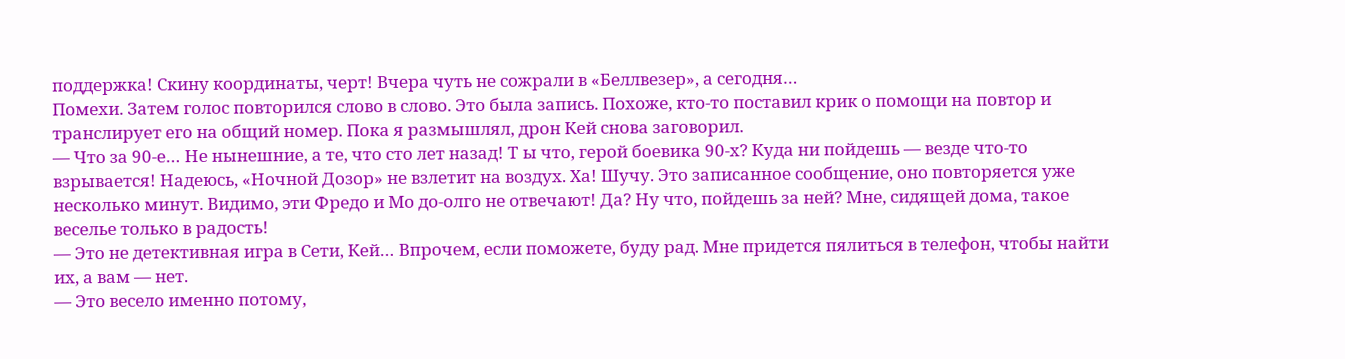поддержка! Скину координаты, черт! Вчера чуть не сожрали в «Беллвезер», а сегодня…
Помехи. Затем голос повторился слово в слово. Это была запись. Похоже, кто-то поставил крик о помощи на повтор и транслирует его на общий номер. Пока я размышлял, дрон Кей снова заговорил.
— Что за 90-е… Не нынешние, а те, что сто лет назад! Т ы что, герой боевика 90-х? Куда ни пойдешь — везде что-то взрывается! Надеюсь, «Ночной Дозор» не взлетит на воздух. Ха! Шучу. Это записанное сообщение, оно повторяется уже несколько минут. Видимо, эти Фредо и Мо до-олго не отвечают! Да? Ну что, пойдешь за ней? Мне, сидящей дома, такое веселье только в радость!
— Это не детективная игра в Сети, Кей… Впрочем, если поможете, буду рад. Мне придется пялиться в телефон, чтобы найти их, а вам — нет.
— Это весело именно потому,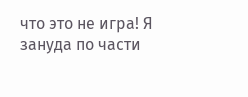что это не игра! Я зануда по части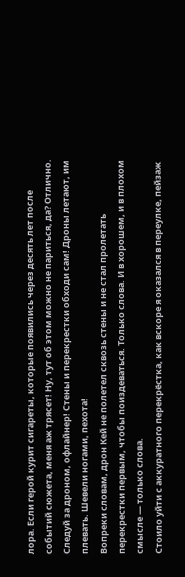лора. Если герой курит сигареты, которые появились через десять лет после событий сюжета, меня аж трясет! Ну, тут об этом можно не париться, да? Отлично. Следуй за дроном, офлайнер! Стены и перекрестки обходи сам! Дроны летают, им плевать. Шевели ногами, пехота!
Вопреки словам, дрон Кей не полетел сквозь стены и не стал пролетать перекрестки первым, чтобы поиздеваться. Только слова. И в хорошем, и в плохом смысле — только слова.
Стоило уйти с аккуратного перекрёстка, как вскоре я оказался в переулке, пейзаж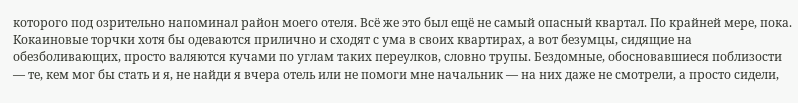которого под озрительно напоминал район моего отеля. Всё же это был ещё не самый опасный квартал. По крайней мере, пока.
Кокаиновые торчки хотя бы одеваются прилично и сходят с ума в своих квартирах, а вот безумцы, сидящие на обезболивающих, просто валяются кучами по углам таких переулков, словно трупы. Бездомные, обосновавшиеся поблизости — те, кем мог бы стать и я, не найди я вчера отель или не помоги мне начальник — на них даже не смотрели, а просто сидели,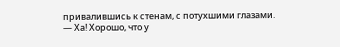привалившись к стенам, с потухшими глазами.
— Ха! Хорошо, что у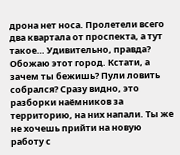дрона нет носа. Пролетели всего два квартала от проспекта, а тут такое… Удивительно, правда? Обожаю этот город. Кстати, а зачем ты бежишь? Пули ловить собрался? Сразу видно, это разборки наёмников за территорию, на них напали. Ты же не хочешь прийти на новую работу с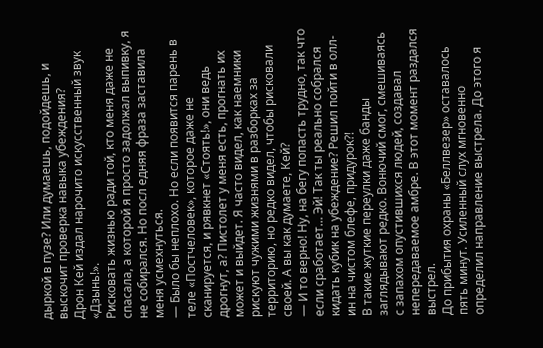дыркой в пузе? Или думаешь, подойдешь, и выскочит проверка навыка убеждения?
Дрон Кей издал нарочито искусственный звук «Дзынь!».
Рисковать жизнью ради той, кто меня даже не спасала, а которой я просто задолжал выпивку, я не собирался. Но посл едняя фраза заставила меня усмехнуться.
— Было бы неплохо. Но если появится парень в теле «Постчеловек», которое даже не сканируется, и рявкнет «Стоять!», они ведь дрогнут, а? Пистолет у меня есть, прогнать их может и выйдет. Я часто видел, как наемники рискуют чужими жизнями в разборках за территорию, но редко видел, чтобы рисковали своей. А вы как думаете, Кей?
— И то верно! Ну, на бегу попасть трудно, так что если сработает… Эй! Так ты реально собрался кидать кубик на убеждение? Решил пойти в олл-ин на чистом блефе, придурок?!
В такие жуткие переулки даже банды заглядывают редко. Вонючий смог, смешиваясь с запахом опустившихся людей, создавал непередаваемое амбре. В этот момент раздался выстрел.
До прибытия охраны «Беллвезер» оставалось пять минут. Усиленный слух мгновенно определил направление выстрела. До этого я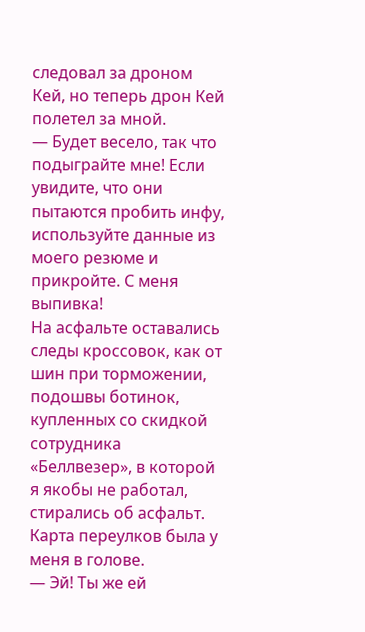следовал за дроном Кей, но теперь дрон Кей полетел за мной.
— Будет весело, так что подыграйте мне! Если увидите, что они пытаются пробить инфу, используйте данные из моего резюме и прикройте. С меня выпивка!
На асфальте оставались следы кроссовок, как от шин при торможении, подошвы ботинок, купленных со скидкой сотрудника «Беллвезер», в которой я якобы не работал, стирались об асфальт. Карта переулков была у меня в голове.
— Эй! Ты же ей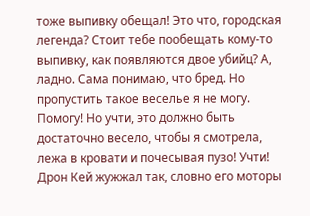тоже выпивку обещал! Это что, городская легенда? Стоит тебе пообещать кому-то выпивку, как появляются двое убийц? А, ладно. Сама понимаю, что бред. Но пропустить такое веселье я не могу. Помогу! Но учти, это должно быть достаточно весело, чтобы я смотрела, лежа в кровати и почесывая пузо! Учти!
Дрон Кей жужжал так, словно его моторы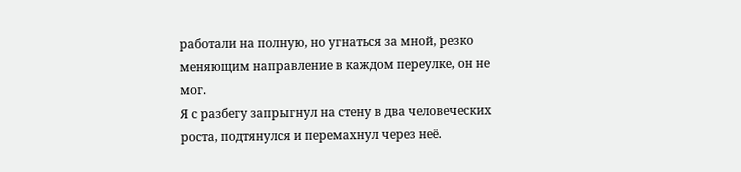работали на полную, но угнаться за мной, резко меняющим направление в каждом переулке, он не мог.
Я с разбегу запрыгнул на стену в два человеческих роста, подтянулся и перемахнул через неё.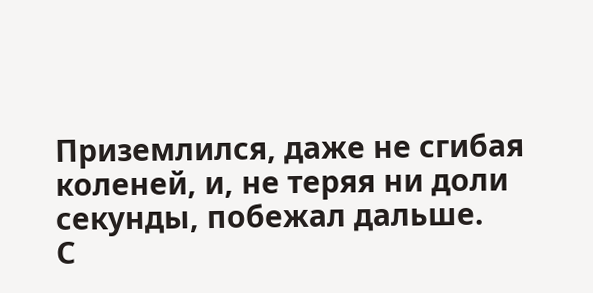Приземлился, даже не сгибая коленей, и, не теряя ни доли секунды, побежал дальше.
С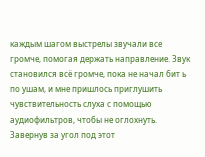каждым шагом выстрелы звучали все громче, помогая держать направление. Звук становился всё громче, пока не начал бит ь по ушам, и мне пришлось приглушить чувствительность слуха с помощью аудиофильтров, чтобы не оглохнуть.
Завернув за угол под этот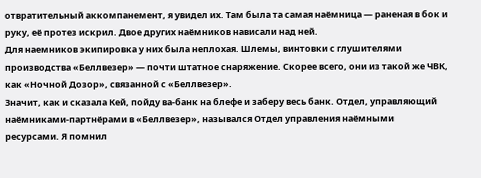отвратительный аккомпанемент, я увидел их. Там была та самая наёмница — раненая в бок и руку, её протез искрил. Двое других наёмников нависали над ней.
Для наемников экипировка у них была неплохая. Шлемы, винтовки с глушителями производства «Беллвезер» — почти штатное снаряжение. Скорее всего, они из такой же ЧВК, как «Ночной Дозор», связанной с «Беллвезер».
Значит, как и сказала Кей, пойду ва-банк на блефе и заберу весь банк. Отдел, управляющий наёмниками-партнёрами в «Беллвезер», назывался Отдел управления наёмными ресурсами. Я помнил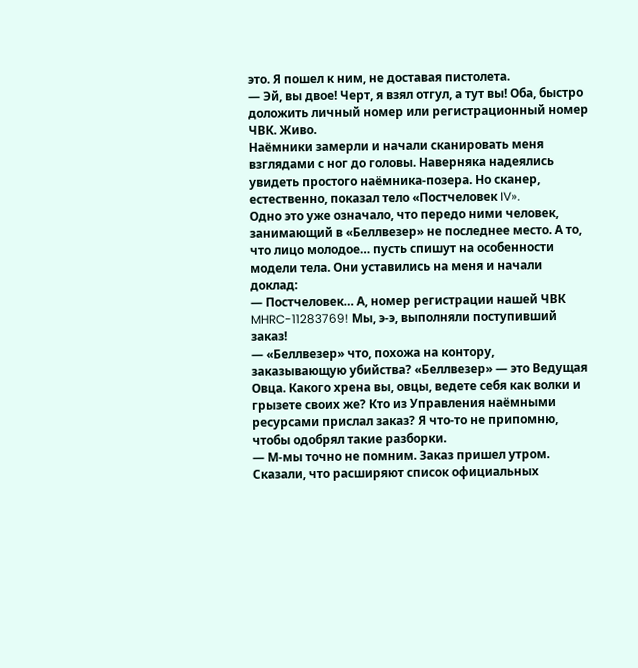это. Я пошел к ним, не доставая пистолета.
— Эй, вы двое! Черт, я взял отгул, а тут вы! Оба, быстро доложить личный номер или регистрационный номер ЧВК. Живо.
Наёмники замерли и начали сканировать меня взглядами с ног до головы. Наверняка надеялись увидеть простого наёмника-позера. Но сканер, естественно, показал тело «Постчеловек IV».
Одно это уже означало, что передо ними человек, занимающий в «Беллвезер» не последнее место. А то, что лицо молодое… пусть спишут на особенности модели тела. Они уставились на меня и начали доклад:
— Постчеловек… А, номер регистрации нашей ЧВК MHRC-11283769! Мы, э-э, выполняли поступивший заказ!
— «Беллвезер» что, похожа на контору, заказывающую убийства? «Беллвезер» — это Ведущая Овца. Какого хрена вы, овцы, ведете себя как волки и грызете своих же? Кто из Управления наёмными ресурсами прислал заказ? Я что-то не припомню, чтобы одобрял такие разборки.
— М-мы точно не помним. Заказ пришел утром. Сказали, что расширяют список официальных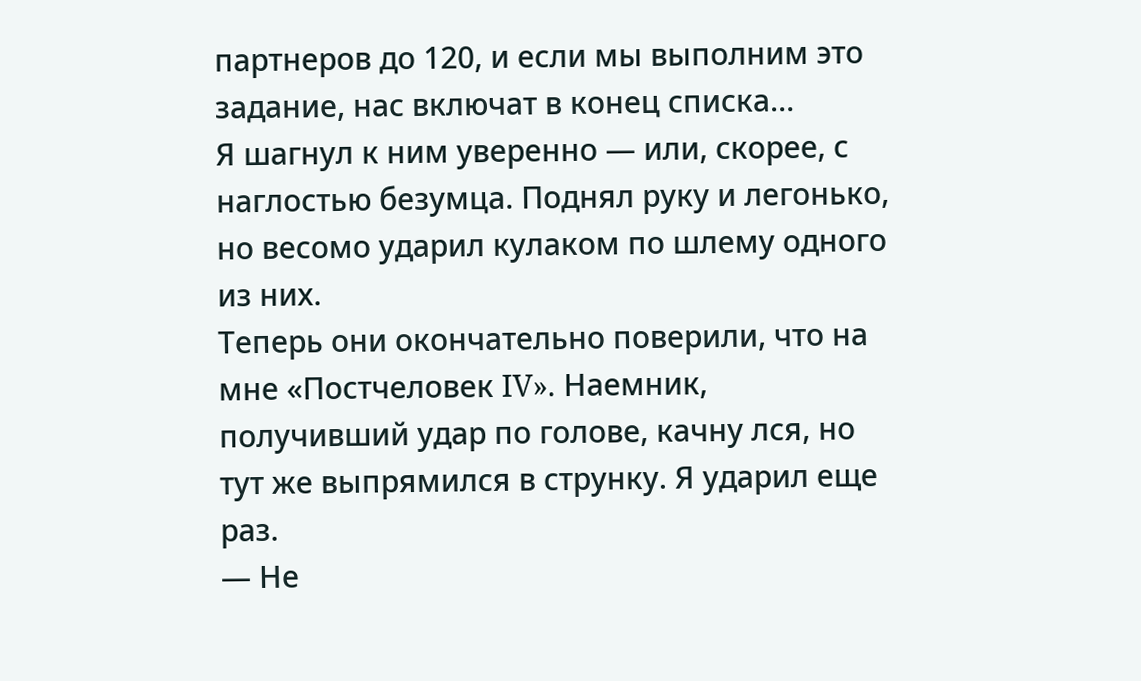партнеров до 120, и если мы выполним это задание, нас включат в конец списка…
Я шагнул к ним уверенно — или, скорее, с наглостью безумца. Поднял руку и легонько, но весомо ударил кулаком по шлему одного из них.
Теперь они окончательно поверили, что на мне «Постчеловек IV». Наемник, получивший удар по голове, качну лся, но тут же выпрямился в струнку. Я ударил еще раз.
— Не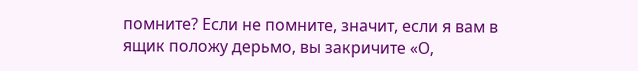помните? Если не помните, значит, если я вам в ящик положу дерьмо, вы закричите «О,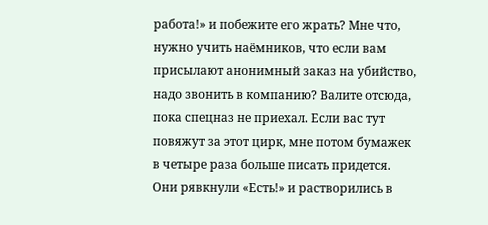работа!» и побежите его жрать? Мне что, нужно учить наёмников, что если вам присылают анонимный заказ на убийство, надо звонить в компанию? Валите отсюда, пока спецназ не приехал. Если вас тут повяжут за этот цирк, мне потом бумажек в четыре раза больше писать придется.
Они рявкнули «Есть!» и растворились в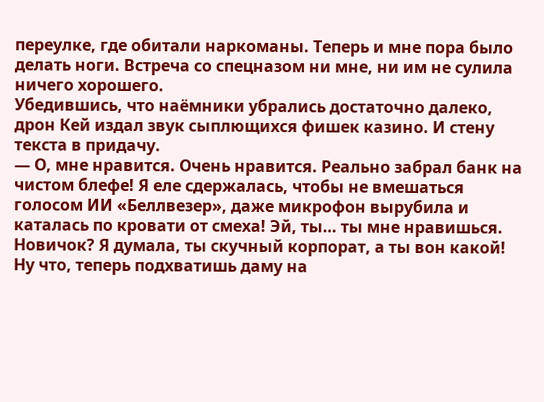переулке, где обитали наркоманы. Теперь и мне пора было делать ноги. Встреча со спецназом ни мне, ни им не сулила ничего хорошего.
Убедившись, что наёмники убрались достаточно далеко, дрон Кей издал звук сыплющихся фишек казино. И стену текста в придачу.
— О, мне нравится. Очень нравится. Реально забрал банк на чистом блефе! Я еле сдержалась, чтобы не вмешаться голосом ИИ «Беллвезер», даже микрофон вырубила и каталась по кровати от смеха! Эй, ты… ты мне нравишься. Новичок? Я думала, ты скучный корпорат, а ты вон какой! Ну что, теперь подхватишь даму на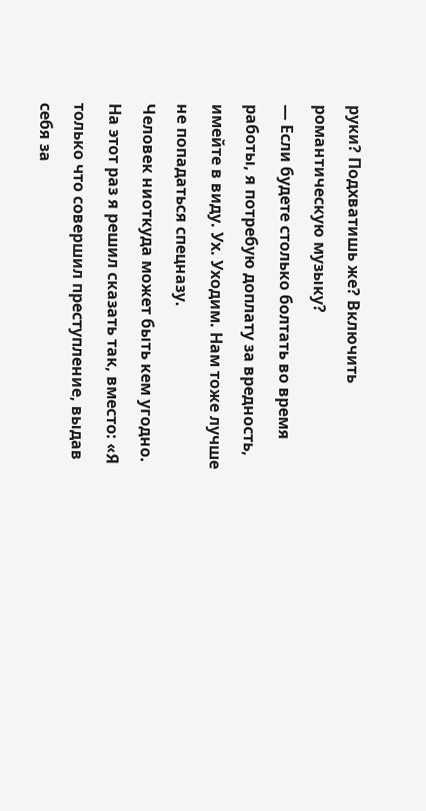руки? Подхватишь же? Включить романтическую музыку?
— Если будете столько болтать во время работы, я потребую доплату за вредность, имейте в виду. Ух. Уходим. Нам тоже лучше не попадаться спецназу.
Человек ниоткуда может быть кем угодно. На этот раз я решил сказать так, вместо: «Я только что совершил преступление, выдав себя за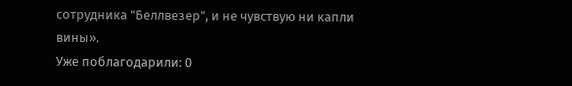сотрудника "Беллвезер", и не чувствую ни капли вины».
Уже поблагодарили: 0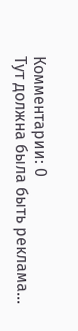Комментарии: 0
Тут должна была быть реклама...